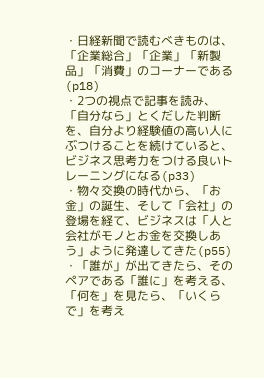・日経新聞で読むべきものは、「企業総合」「企業」「新製品」「消費」のコーナーである(p18)
・2つの視点で記事を読み、「自分なら」とくだした判断を、自分より経験値の高い人にぶつけることを続けていると、ビジネス思考力をつける良いトレーニングになる(p33)
・物々交換の時代から、「お金」の誕生、そして「会社」の登場を経て、ビジネスは「人と会社がモノとお金を交換しあう」ように発達してきた(p55)
・「誰が」が出てきたら、そのペアである「誰に」を考える、「何を」を見たら、「いくらで」を考え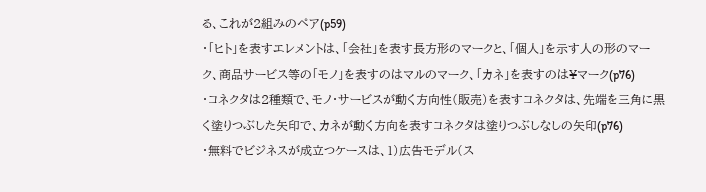る、これが2組みのペア(p59)
・「ヒト」を表すエレメントは、「会社」を表す長方形のマークと、「個人」を示す人の形のマーク、商品サービス等の「モノ」を表すのはマルのマーク、「カネ」を表すのは¥マーク(p76)
・コネクタは2種類で、モノ・サービスが動く方向性(販売)を表すコネクタは、先端を三角に黒く塗りつぶした矢印で、カネが動く方向を表すコネクタは塗りつぶしなしの矢印(p76)
・無料でビジネスが成立つケースは、1)広告モデル(ス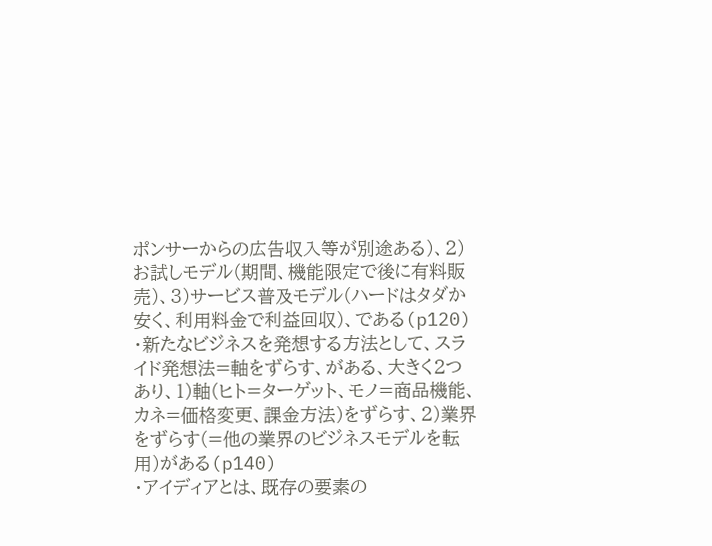ポンサーからの広告収入等が別途ある)、2)お試しモデル(期間、機能限定で後に有料販売)、3)サービス普及モデル(ハードはタダか安く、利用料金で利益回収)、である(p120)
・新たなビジネスを発想する方法として、スライド発想法=軸をずらす、がある、大きく2つあり、1)軸(ヒト=ターゲット、モノ=商品機能、カネ=価格変更、課金方法)をずらす、2)業界をずらす(=他の業界のビジネスモデルを転用)がある(p140)
・アイディアとは、既存の要素の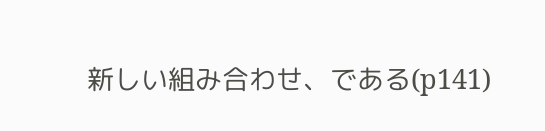新しい組み合わせ、である(p141)